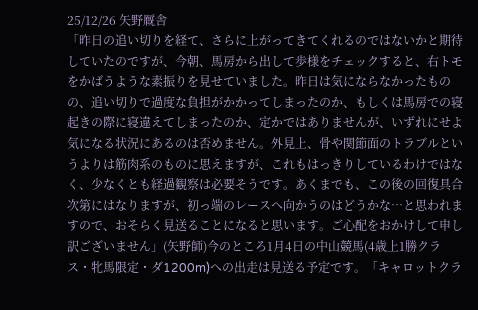25/12/26 矢野厩舎
「昨日の追い切りを経て、さらに上がってきてくれるのではないかと期待していたのですが、今朝、馬房から出して歩様をチェックすると、右トモをかばうような素振りを見せていました。昨日は気にならなかったものの、追い切りで過度な負担がかかってしまったのか、もしくは馬房での寝起きの際に寝違えてしまったのか、定かではありませんが、いずれにせよ気になる状況にあるのは否めません。外見上、骨や関節面のトラブルというよりは筋肉系のものに思えますが、これもはっきりしているわけではなく、少なくとも経過観察は必要そうです。あくまでも、この後の回復具合次第にはなりますが、初っ端のレースへ向かうのはどうかな…と思われますので、おそらく見送ることになると思います。ご心配をおかけして申し訳ございません」(矢野師)今のところ1月4日の中山競馬(4歳上1勝クラス・牝馬限定・ダ1200m)への出走は見送る予定です。「キャロットクラ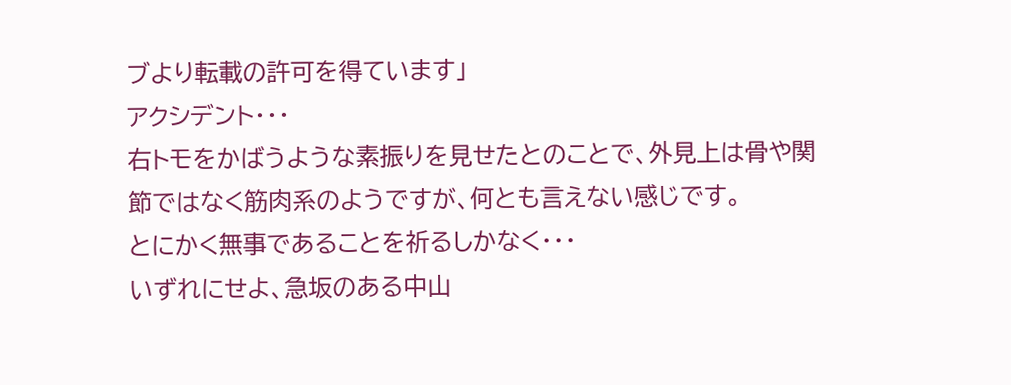ブより転載の許可を得ています」
アクシデント・・・
右トモをかばうような素振りを見せたとのことで、外見上は骨や関節ではなく筋肉系のようですが、何とも言えない感じです。
とにかく無事であることを祈るしかなく・・・
いずれにせよ、急坂のある中山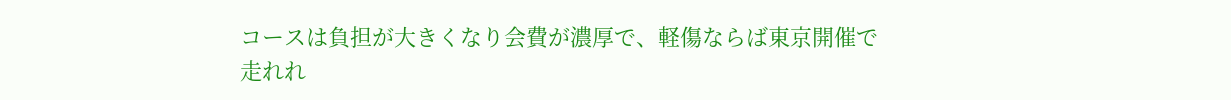コースは負担が大きくなり会費が濃厚で、軽傷ならば東京開催で走れれ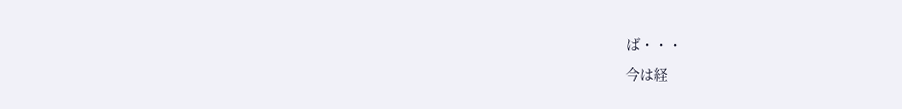ば・・・
今は経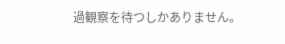過観察を待つしかありません。